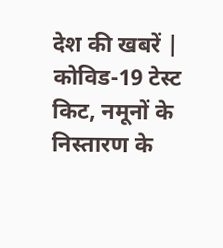देश की खबरें | कोविड-19 टेस्ट किट, नमूनों के निस्तारण के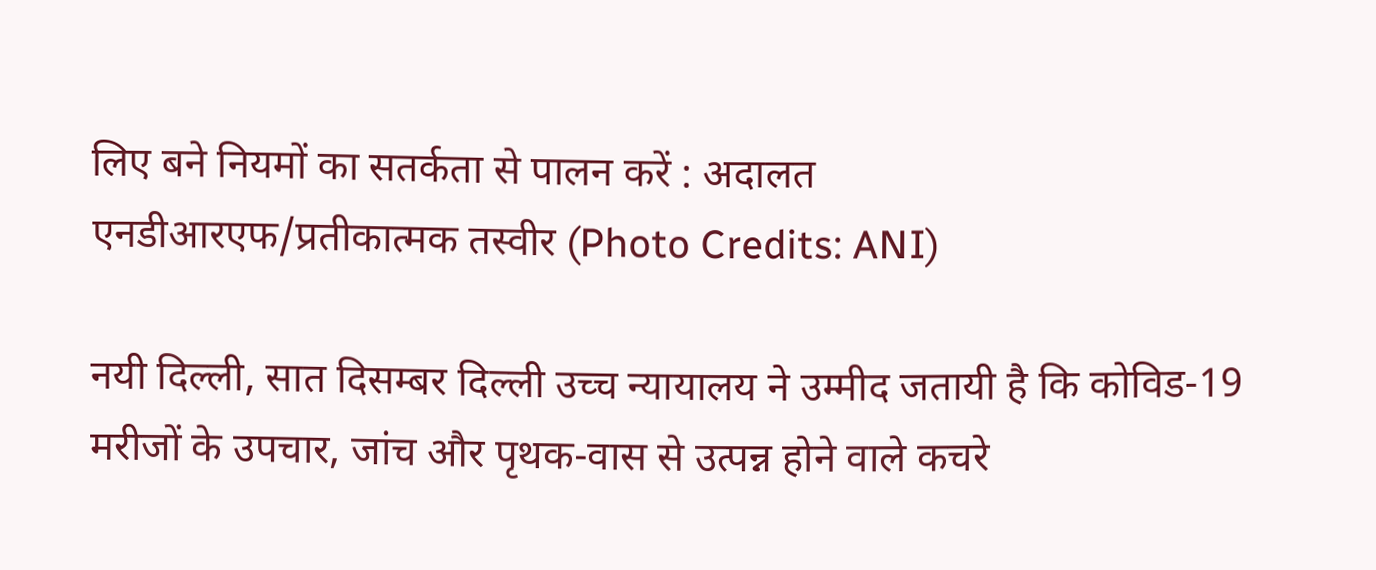लिए बने नियमों का सतर्कता से पालन करें : अदालत
एनडीआरएफ/प्रतीकात्मक तस्वीर (Photo Credits: ANI)

नयी दिल्ली, सात दिसम्बर दिल्ली उच्च न्यायालय ने उम्मीद जतायी है कि कोविड-19 मरीजों के उपचार, जांच और पृथक-वास से उत्पन्न होने वाले कचरे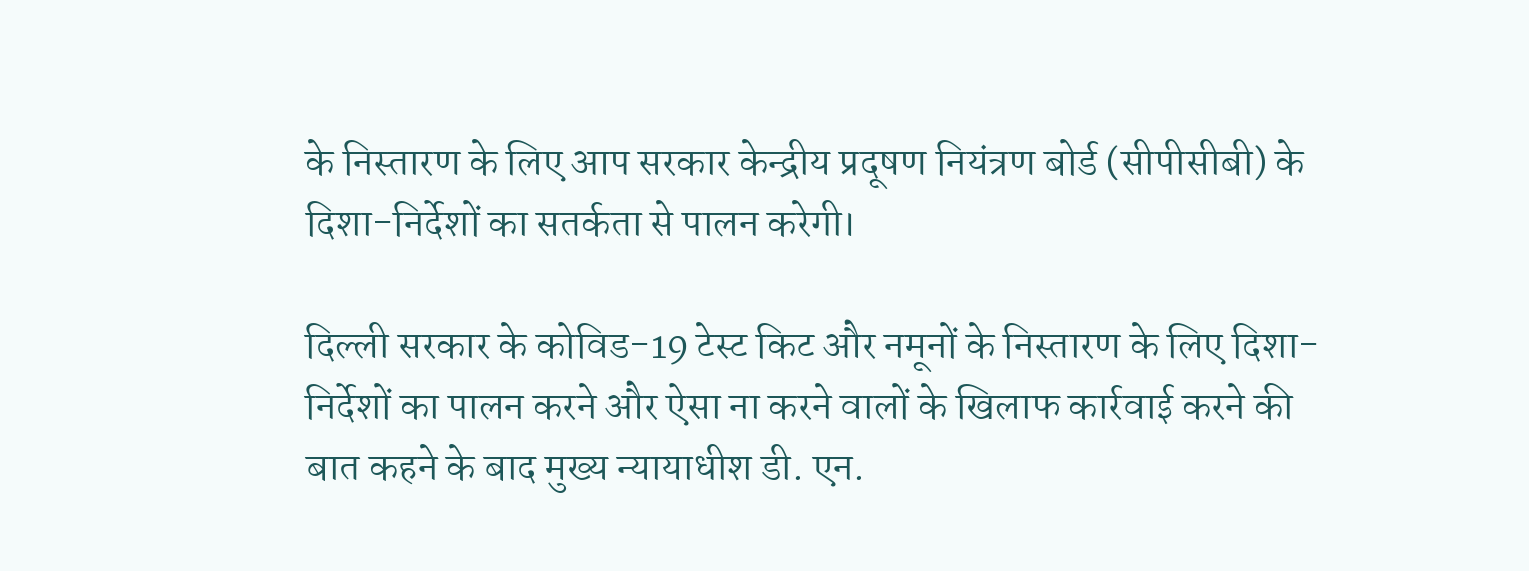के निस्तारण के लिए आप सरकार केन्द्रीय प्रदूषण नियंत्रण बोर्ड (सीपीसीबी) के दिशा-निर्देशों का सतर्कता से पालन करेगी।

दिल्ली सरकार के कोविड-19 टेस्ट किट और नमूनों के निस्तारण के लिए दिशा-निर्देशों का पालन करने और ऐसा ना करने वालों के खिलाफ कार्रवाई करने की बात कहने के बाद मुख्य न्यायाधीश डी. एन.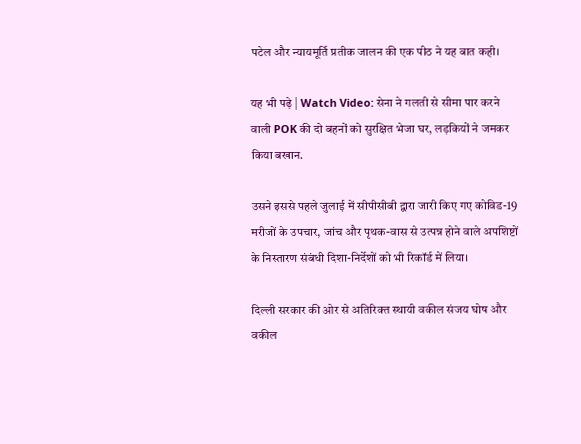पटेल और न्यायमूर्ति प्रतीक जालन की एक पीठ ने यह बात कही।

यह भी पढ़े | Watch Video: सेना ने गलती से सीमा पार करने वाली POK की दो बहनों को सुरक्षित भेजा घर, लड़कियों ने जमकर किया बखान.

उसने इससे पहले जुलाई में सीपीसीबी द्वारा जारी किए गए कोविड-19 मरीजों के उपचार, जांच और पृथक-वास से उत्पन्न होने वाले अपशिष्टों के निस्तारण संबंधी दिशा-निर्देशों को भी रिकॉर्ड में लिया।

दिल्ली सरकार की ओर से अतिरिक्त स्थायी वकील संजय घोष और वकील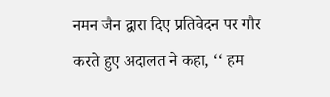नमन जैन द्वारा दिए प्रतिवेदन पर गौर करते हुए अदालत ने कहा, ‘‘ हम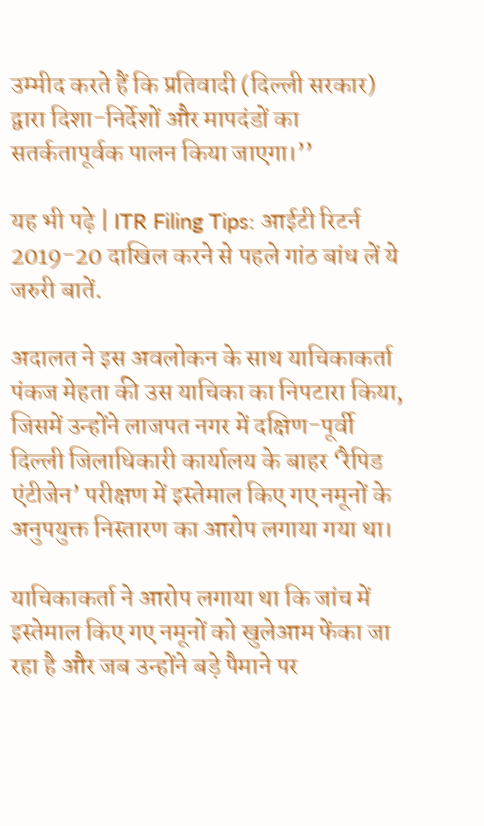उम्मीद करते हैं कि प्रतिवादी (दिल्ली सरकार) द्वारा दिशा-निर्देशों और मापदंडों का सतर्कतापूर्वक पालन किया जाएगा।’’

यह भी पढ़े | ITR Filing Tips: आईटी रिटर्न 2019-20 दाखिल करने से पहले गांठ बांध लें ये जरुरी बातें.

अदालत ने इस अवलोकन के साथ याचिकाकर्ता पंकज मेहता की उस याचिका का निपटारा किया, जिसमें उन्होंने लाजपत नगर में दक्षिण-पूर्वी दिल्ली जिलाधिकारी कार्यालय के बाहर ‘रैपिड एंटीजेन’ परीक्षण में इस्तेमाल किए गए नमूनों के अनुपयुक्त निस्तारण का आरोप लगाया गया था।

याचिकाकर्ता ने आरोप लगाया था कि जांच में इस्तेमाल किए गए नमूनों को खुलेआम फेंका जा रहा है और जब उन्होंने बड़े पैमाने पर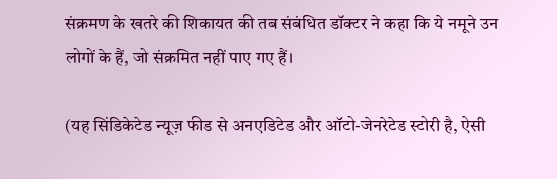संक्रमण के खतरे की शिकायत की तब संबंधित डॉक्टर ने कहा कि ये नमूने उन लोगों के हैं, जो संक्रमित नहीं पाए गए हैं।

(यह सिंडिकेटेड न्यूज़ फीड से अनएडिटेड और ऑटो-जेनरेटेड स्टोरी है, ऐसी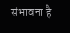संभावना है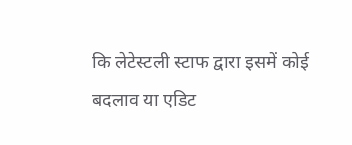कि लेटेस्टली स्टाफ द्वारा इसमें कोई बदलाव या एडिट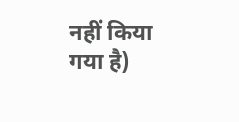नहीं किया गया है)